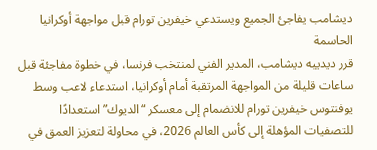ديشامب يفاجئ الجميع ويستدعي خيفرين تورام قبل مواجهة أوكرانيا الحاسمة
قرر ديدييه ديشامب، المدير الفني لمنتخب فرنسا، في خطوة مفاجئة قبل ساعات قليلة من المواجهة المرتقبة أمام أوكرانيا، استدعاء لاعب وسط يوفنتوس خيفرين تورام للانضمام إلى معسكر “الديوك” استعدادًا للتصفيات المؤهلة إلى كأس العالم 2026، في محاولة لتعزيز العمق في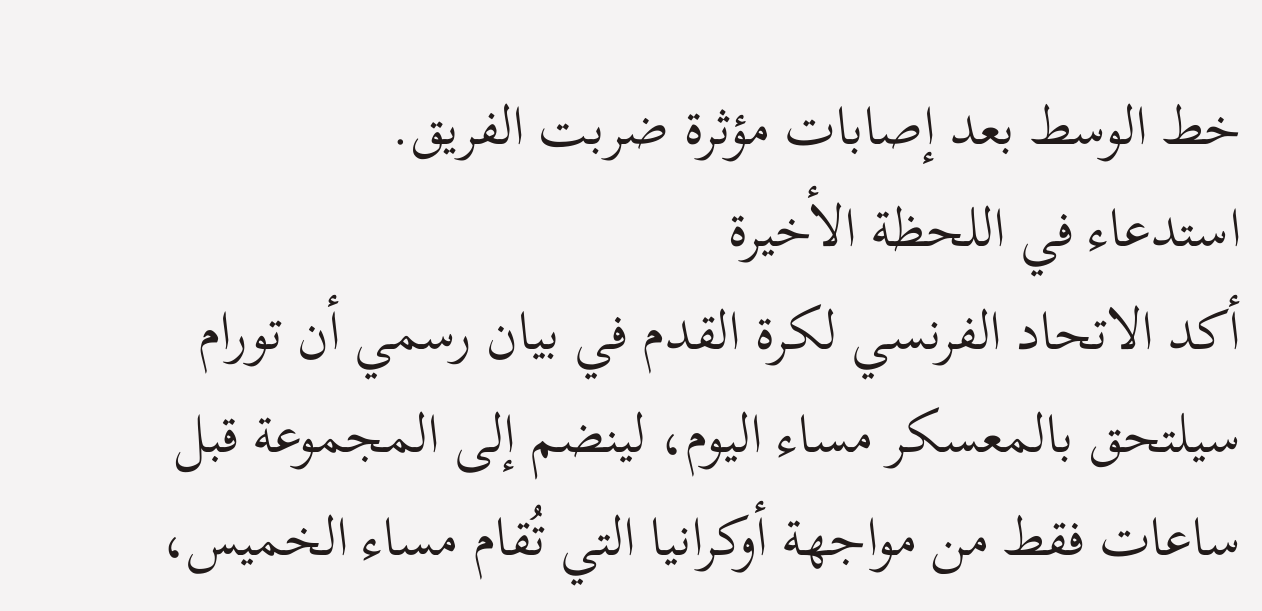خط الوسط بعد إصابات مؤثرة ضربت الفريق.
استدعاء في اللحظة الأخيرة
أكد الاتحاد الفرنسي لكرة القدم في بيان رسمي أن تورام سيلتحق بالمعسكر مساء اليوم، لينضم إلى المجموعة قبل ساعات فقط من مواجهة أوكرانيا التي تُقام مساء الخميس،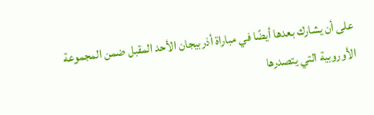على أن يشارك بعدها أيضًا في مباراة أذربيجان الأحد المقبل ضمن المجموعة الأوروبية التي يتصدرها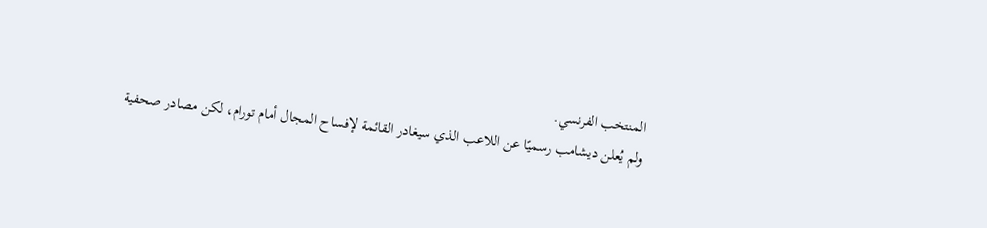المنتخب الفرنسي.
ولم يُعلن ديشامب رسميًا عن اللاعب الذي سيغادر القائمة لإفساح المجال أمام تورام، لكن مصادر صحفية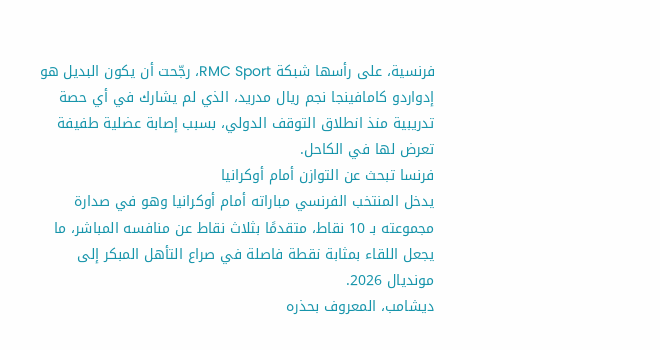فرنسية، على رأسها شبكة RMC Sport، رجّحت أن يكون البديل هو إدواردو كامافينجا نجم ريال مدريد، الذي لم يشارك في أي حصة تدريبية منذ انطلاق التوقف الدولي، بسبب إصابة عضلية طفيفة تعرض لها في الكاحل.
فرنسا تبحث عن التوازن أمام أوكرانيا
يدخل المنتخب الفرنسي مباراته أمام أوكرانيا وهو في صدارة مجموعته بـ 10 نقاط، متقدمًا بثلاث نقاط عن منافسه المباشر، ما يجعل اللقاء بمثابة نقطة فاصلة في صراع التأهل المبكر إلى مونديال 2026.
ديشامب، المعروف بحذره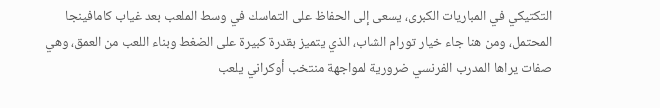التكتيكي في المباريات الكبرى، يسعى إلى الحفاظ على التماسك في وسط الملعب بعد غياب كامافينجا المحتمل، ومن هنا جاء خيار تورام الشاب، الذي يتميز بقدرة كبيرة على الضغط وبناء اللعب من العمق، وهي صفات يراها المدرب الفرنسي ضرورية لمواجهة منتخب أوكراني يلعب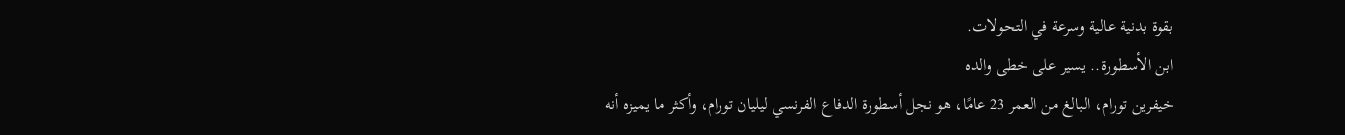بقوة بدنية عالية وسرعة في التحولات.
ابن الأسطورة.. يسير على خطى والده
خيفرين تورام، البالغ من العمر 23 عامًا، هو نجل أسطورة الدفاع الفرنسي ليليان تورام، وأكثر ما يميزه أنه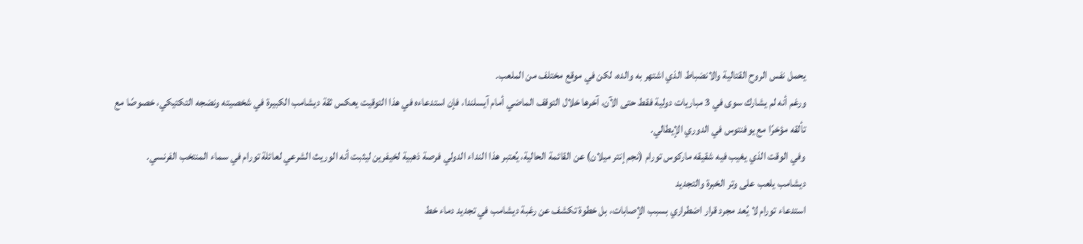يحمل نفس الروح القتالية والانضباط الذي اشتهر به والده، لكن في موقع مختلف من الملعب.
ورغم أنه لم يشارك سوى في 3 مباريات دولية فقط حتى الآن، آخرها خلال التوقف الماضي أمام آيسلندا، فإن استدعاءه في هذا التوقيت يعكس ثقة ديشامب الكبيرة في شخصيته ونضجه التكتيكي، خصوصًا مع تألقه مؤخرًا مع يوفنتوس في الدوري الإيطالي.
وفي الوقت الذي يغيب فيه شقيقه ماركوس تورام (نجم إنتر ميلان) عن القائمة الحالية، يُعتبر هذا النداء الدولي فرصة ذهبية لخيفرين ليثبت أنه الوريث الشرعي لعائلة تورام في سماء المنتخب الفرنسي.
ديشامب يلعب على وتر الخبرة والتجديد
استدعاء تورام لا يُعد مجرد قرار اضطراري بسبب الإصابات، بل خطوة تكشف عن رغبة ديشامب في تجديد دماء خط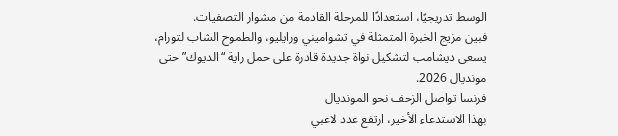الوسط تدريجيًا، استعدادًا للمرحلة القادمة من مشوار التصفيات.
فبين مزيج الخبرة المتمثلة في تشواميني ورايليو، والطموح الشاب لتورام، يسعى ديشامب لتشكيل نواة جديدة قادرة على حمل راية “الديوك” حتى مونديال 2026.
فرنسا تواصل الزحف نحو المونديال
بهذا الاستدعاء الأخير، ارتفع عدد لاعبي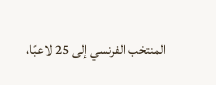المنتخب الفرنسي إلى 25 لاعبًا،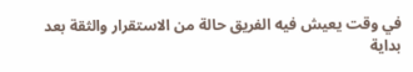في وقت يعيش فيه الفريق حالة من الاستقرار والثقة بعد بداية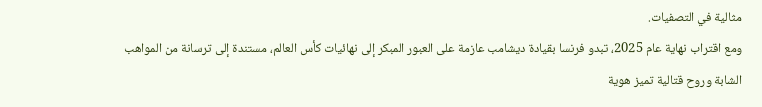مثالية في التصفيات.
ومع اقتراب نهاية عام 2025، تبدو فرنسا بقيادة ديشامب عازمة على العبور المبكر إلى نهائيات كأس العالم، مستندة إلى ترسانة من المواهب الشابة وروح قتالية تميز هوية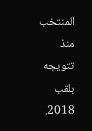المنتخب منذ تتويجه بلقب 2018.